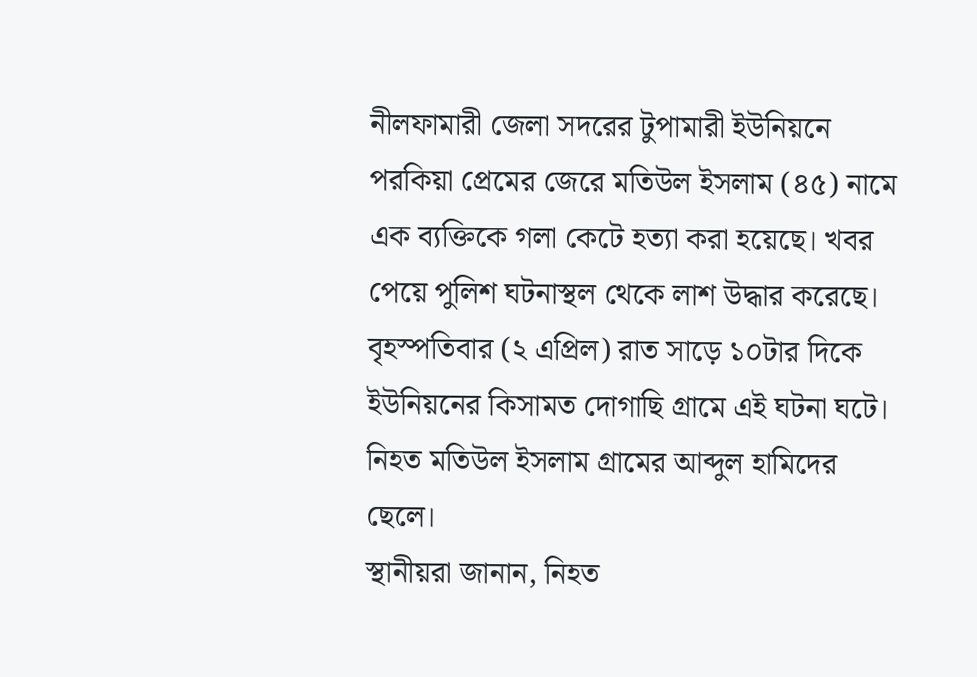নীলফামারী জেলা সদরের টুপামারী ইউনিয়নে পরকিয়া প্রেমের জেরে মতিউল ইসলাম (৪৫) নামে এক ব্যক্তিকে গলা কেটে হত্যা করা হয়েছে। খবর পেয়ে পুলিশ ঘটনাস্থল থেকে লাশ উদ্ধার করেছে।
বৃহস্পতিবার (২ এপ্রিল) রাত সাড়ে ১০টার দিকে ইউনিয়নের কিসামত দোগাছি গ্রামে এই ঘটনা ঘটে।
নিহত মতিউল ইসলাম গ্রামের আব্দুল হামিদের ছেলে।
স্থানীয়রা জানান, নিহত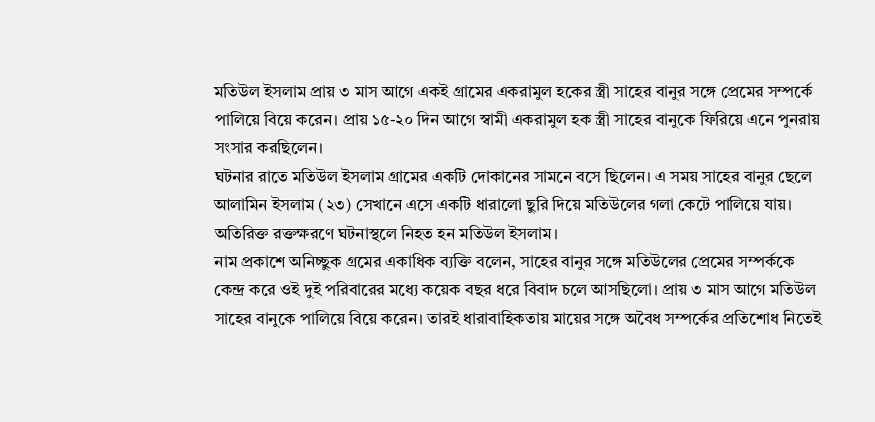মতিউল ইসলাম প্রায় ৩ মাস আগে একই গ্রামের একরামুল হকের স্ত্রী সাহের বানুর সঙ্গে প্রেমের সম্পর্কে পালিয়ে বিয়ে করেন। প্রায় ১৫-২০ দিন আগে স্বামী একরামুল হক স্ত্রী সাহের বানুকে ফিরিয়ে এনে পুনরায় সংসার করছিলেন।
ঘটনার রাতে মতিউল ইসলাম গ্রামের একটি দোকানের সামনে বসে ছিলেন। এ সময় সাহের বানুর ছেলে আলামিন ইসলাম (২৩) সেখানে এসে একটি ধারালো ছুরি দিয়ে মতিউলের গলা কেটে পালিয়ে যায়। অতিরিক্ত রক্তক্ষরণে ঘটনাস্থলে নিহত হন মতিউল ইসলাম।
নাম প্রকাশে অনিচ্ছুক গ্রমের একাধিক ব্যক্তি বলেন, সাহের বানুর সঙ্গে মতিউলের প্রেমের সম্পর্ককে কেন্দ্র করে ওই দুই পরিবারের মধ্যে কয়েক বছর ধরে বিবাদ চলে আসছিলো। প্রায় ৩ মাস আগে মতিউল সাহের বানুকে পালিয়ে বিয়ে করেন। তারই ধারাবাহিকতায় মায়ের সঙ্গে অবৈধ সম্পর্কের প্রতিশোধ নিতেই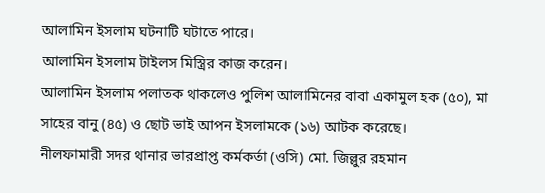আলামিন ইসলাম ঘটনাটি ঘটাতে পারে।
আলামিন ইসলাম টাইলস মিস্ত্রির কাজ করেন।
আলামিন ইসলাম পলাতক থাকলেও পুলিশ আলামিনের বাবা একামুল হক (৫০), মা সাহের বানু (৪৫) ও ছোট ভাই আপন ইসলামকে (১৬) আটক করেছে।
নীলফামারী সদর থানার ভারপ্রাপ্ত কর্মকর্তা (ওসি) মো. জিল্লুর রহমান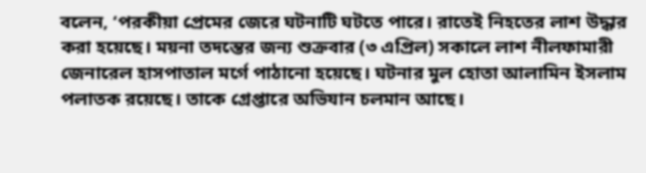বলেন, ‘পরকীয়া প্রেমের জেরে ঘটনাটি ঘটতে পারে। রাতেই নিহতের লাশ উদ্ধার করা হয়েছে। ময়না তদন্তের জন্য শুক্রবার (৩ এপ্রিল) সকালে লাশ নীলফামারী জেনারেল হাসপাতাল মর্গে পাঠানো হয়েছে। ঘটনার মুল হোতা আলামিন ইসলাম পলাতক রয়েছে। তাকে গ্রেপ্তারে অভিযান চলমান আছে।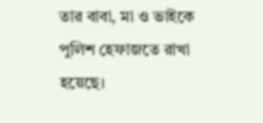তার বাবা, মা ও ভাইকে পুলিশ হেফাজতে রাখা হয়েছে।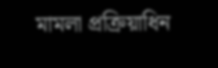মামলা প্রক্রিয়াধিন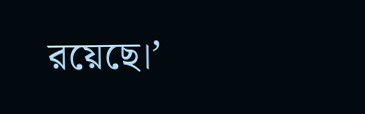রয়েছে।’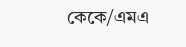কেকে/এমএ